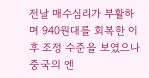전날 매수심리가 부활하며 940원대를 회복한 이후 조정 수준을 보였으나 중국의 엔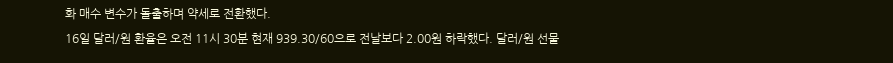화 매수 변수가 돌출하며 약세로 전환했다.
16일 달러/원 환율은 오전 11시 30분 현재 939.30/60으로 전날보다 2.00원 하락했다. 달러/원 선물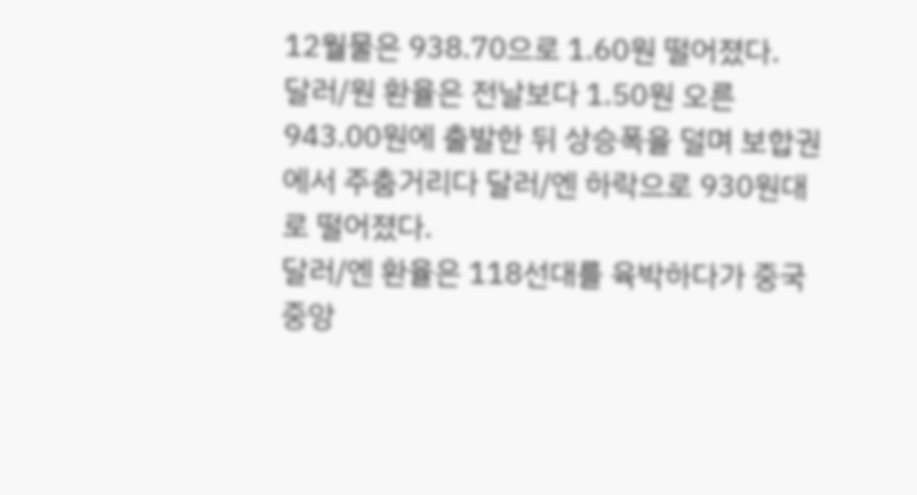12월물은 938.70으로 1.60원 떨어졌다.
달러/원 환율은 전날보다 1.50원 오른 943.00원에 출발한 뒤 상승폭을 덜며 보합권에서 주춤거리다 달러/엔 하락으로 930원대로 떨어졌다.
달러/엔 환율은 118선대를 육박하다가 중국 중앙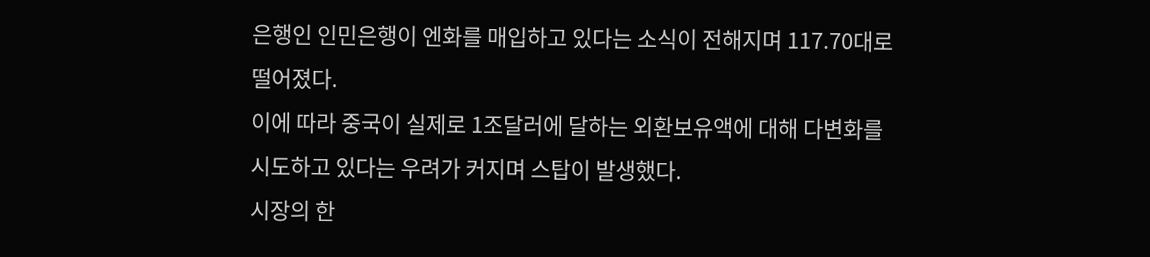은행인 인민은행이 엔화를 매입하고 있다는 소식이 전해지며 117.70대로 떨어졌다.
이에 따라 중국이 실제로 1조달러에 달하는 외환보유액에 대해 다변화를 시도하고 있다는 우려가 커지며 스탑이 발생했다.
시장의 한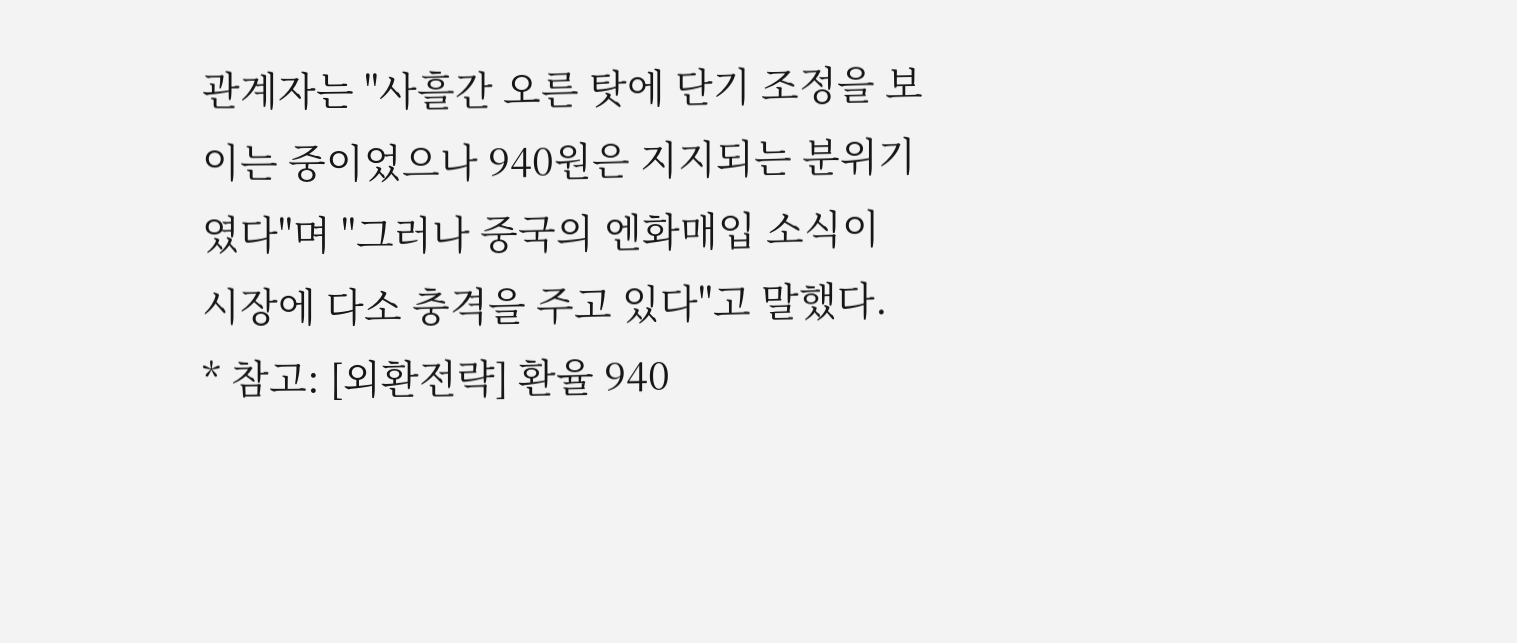관계자는 "사흘간 오른 탓에 단기 조정을 보이는 중이었으나 940원은 지지되는 분위기였다"며 "그러나 중국의 엔화매입 소식이 시장에 다소 충격을 주고 있다"고 말했다.
* 참고: [외환전략] 환율 940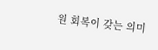원 회복이 갖는 의미